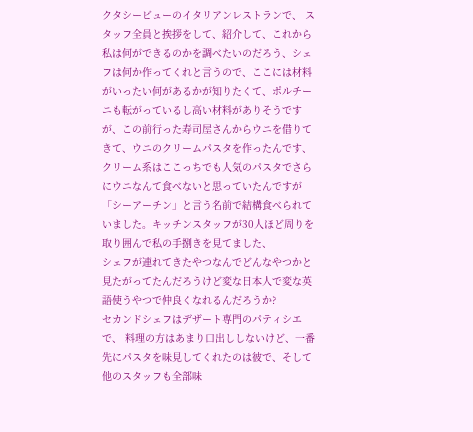クタシービューのイタリアンレストランで、 スタッフ全員と挨拶をして、紹介して、これから私は何ができるのかを調べたいのだろう、シェフは何か作ってくれと言うので、ここには材料がいったい何があるかが知りたくて、ポルチーニも転がっているし高い材料がありそうですが、この前行った寿司屋さんからウニを借りてきて、ウニのクリームパスタを作ったんです、クリーム系はここっちでも人気のパスタでさらにウニなんて食べないと思っていたんですが「シーアーチン」と言う名前で結構食べられていました。キッチンスタッフが30人ほど周りを取り囲んで私の手捌きを見てました、
シェフが連れてきたやつなんでどんなやつかと見たがってたんだろうけど変な日本人で変な英語使うやつで仲良くなれるんだろうか?
セカンドシェフはデザート専門のパティシエで、 料理の方はあまり口出ししないけど、一番先にパスタを味見してくれたのは彼で、そして他のスタッフも全部味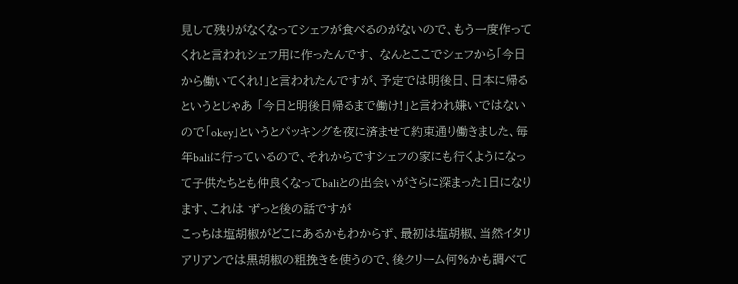見して残りがなくなってシェフが食べるのがないので、もう一度作ってくれと言われシェフ用に作ったんです、 なんとここでシェフから「今日から働いてくれ!」と言われたんですが、予定では明後日、日本に帰るというとじゃあ 「今日と明後日帰るまで働け!」と言われ嫌いではないので「okey」というとパッキングを夜に済ませて約束通り働きました、毎年baliに行っているので、それからですシェフの家にも行くようになって子供たちとも仲良くなってbaliとの出会いがさらに深まった1日になります、これは ずっと後の話ですが
こっちは塩胡椒がどこにあるかもわからず、最初は塩胡椒、当然イタリアリアンでは黒胡椒の粗挽きを使うので、後クリーム何%かも調べて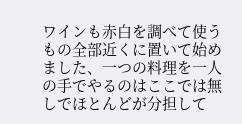ワインも赤白を調べて使うもの全部近くに置いて始めました、一つの料理を一人の手でやるのはここでは無しでほとんどが分担して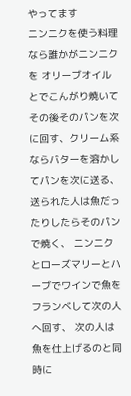やってます
ニンニクを使う料理なら誰かがニンニクを オリーブオイルとでこんがり焼いてその後そのパンを次に回す、クリーム系ならバターを溶かしてパンを次に送る、
送られた人は魚だったりしたらそのパンで焼く、 ニンニクとローズマリーとハーブでワインで魚をフランベして次の人へ回す、 次の人は魚を仕上げるのと同時に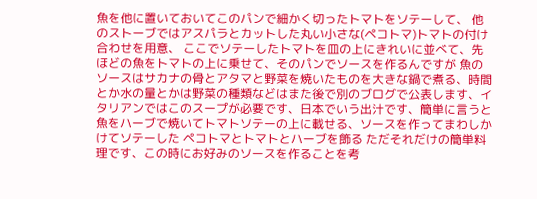魚を他に置いておいてこのパンで細かく切ったトマトをソテーして、 他のストーブではアスパラとカットした丸い小さな(ペコトマ)トマトの付け合わせを用意、 ここでソテーしたトマトを皿の上にきれいに並べて、先ほどの魚をトマトの上に乗せて、そのパンでソースを作るんですが 魚のソースはサカナの骨とアタマと野菜を焼いたものを大きな鍋で煮る、時間とか水の量とかは野菜の種類などはまた後で別のブログで公表します、イタリアンではこのスープが必要です、日本でいう出汁です、簡単に言うと魚をハーブで焼いてトマトソテーの上に載せる、ソースを作ってまわしかけてソテーした ペコトマとトマトとハーブを飾る ただそれだけの簡単料理です、この時にお好みのソースを作ることを考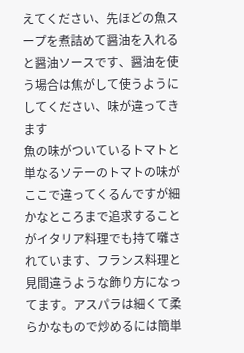えてください、先ほどの魚スープを煮詰めて醤油を入れると醤油ソースです、醤油を使う場合は焦がして使うようにしてください、味が違ってきます
魚の味がついているトマトと単なるソテーのトマトの味がここで違ってくるんですが細かなところまで追求することがイタリア料理でも持て囃されています、フランス料理と見間違うような飾り方になってます。アスパラは細くて柔らかなもので炒めるには簡単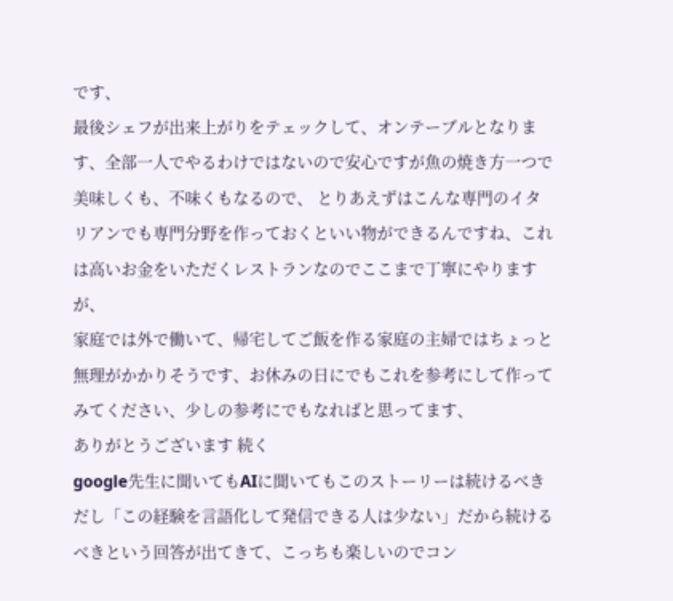です、
最後シェフが出来上がりをテェックして、オンテーブルとなります、全部一人でやるわけではないので安心ですが魚の焼き方一つで美味しくも、不味くもなるので、 とりあえずはこんな専門のイタリアンでも専門分野を作っておくといい物ができるんですね、これは高いお金をいただくレストランなのでここまで丁寧にやりますが、
家庭では外で働いて、帰宅してご飯を作る家庭の主婦ではちょっと無理がかかりそうです、お休みの日にでもこれを参考にして作ってみてください、少しの参考にでもなればと思ってます、
ありがとうございます 続く
google先生に聞いてもAIに聞いてもこのストーリーは続けるべきだし「この経験を言語化して発信できる人は少ない」だから続けるべきという回答が出てきて、こっちも楽しいのでコン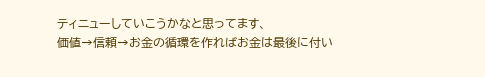ティニューしていこうかなと思ってます、
価値→信頼→お金の循環を作ればお金は最後に付い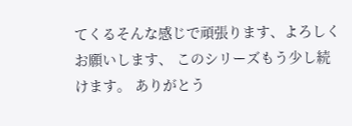てくるそんな感じで頑張ります、よろしくお願いします、 このシリーズもう少し続けます。 ありがとう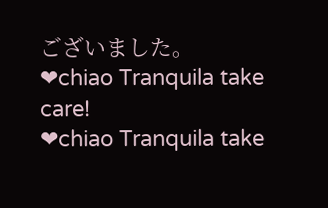ございました。
❤chiao Tranquila take care!
❤chiao Tranquila take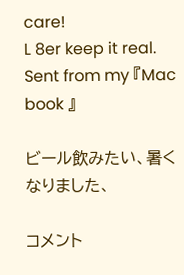care!
L 8er keep it real. Sent from my 『Mac book 』

ビール飲みたい、暑くなりました、

コメント